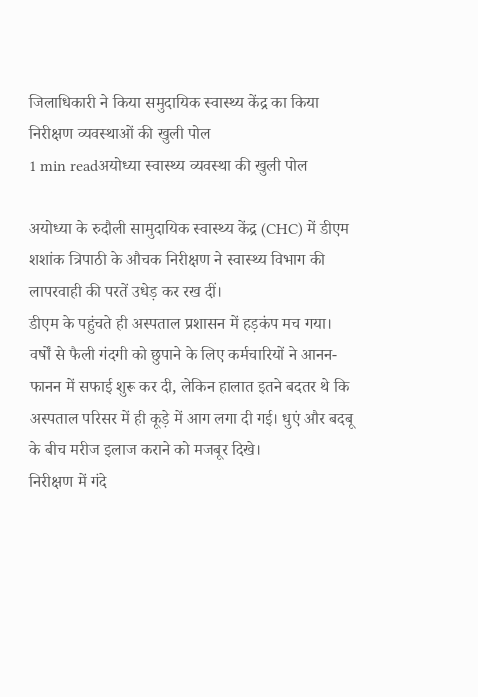जिलाधिकारी ने किया समुदायिक स्वास्थ्य केंद्र का किया निरीक्षण व्यवस्थाओं की खुली पोल
1 min readअयोध्या स्वास्थ्य व्यवस्था की खुली पोल

अयोध्या के रुदौली सामुदायिक स्वास्थ्य केंद्र (CHC) में डीएम शशांक त्रिपाठी के औचक निरीक्षण ने स्वास्थ्य विभाग की लापरवाही की परतें उधेड़ कर रख दीं।
डीएम के पहुंचते ही अस्पताल प्रशासन में हड़कंप मच गया। वर्षों से फैली गंदगी को छुपाने के लिए कर्मचारियों ने आनन-फानन में सफाई शुरू कर दी, लेकिन हालात इतने बदतर थे कि अस्पताल परिसर में ही कूड़े में आग लगा दी गई। धुएं और बदबू के बीच मरीज इलाज कराने को मजबूर दिखे।
निरीक्षण में गंदे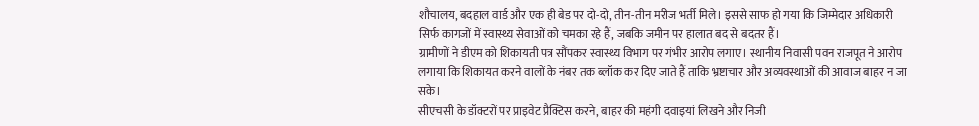शौचालय, बदहाल वार्ड और एक ही बेड पर दो-दो, तीन-तीन मरीज भर्ती मिले। इससे साफ हो गया कि जिम्मेदार अधिकारी सिर्फ कागजों में स्वास्थ्य सेवाओं को चमका रहे हैं, जबकि जमीन पर हालात बद से बदतर हैं।
ग्रामीणों ने डीएम को शिकायती पत्र सौंपकर स्वास्थ्य विभाग पर गंभीर आरोप लगाए। स्थानीय निवासी पवन राजपूत ने आरोप लगाया कि शिकायत करने वालों के नंबर तक ब्लॉक कर दिए जाते हैं ताकि भ्रष्टाचार और अव्यवस्थाओं की आवाज बाहर न जा सके।
सीएचसी के डॉक्टरों पर प्राइवेट प्रैक्टिस करने, बाहर की महंगी दवाइयां लिखने और निजी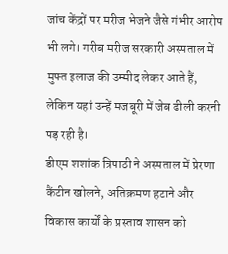जांच केंद्रों पर मरीज भेजने जैसे गंभीर आरोप भी लगे। गरीब मरीज सरकारी अस्पताल में मुफ्त इलाज की उम्मीद लेकर आते हैं, लेकिन यहां उन्हें मजबूरी में जेब ढीली करनी पड़ रही है।
डीएम शशांक त्रिपाठी ने अस्पताल में प्रेरणा कैंटीन खोलने, अतिक्रमण हटाने और विकास कार्यों के प्रस्ताव शासन को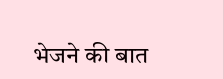भेजने की बात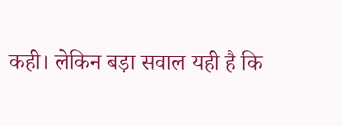कही। लेकिन बड़ा सवाल यही है कि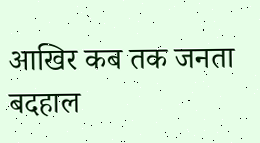आखिर कब तक जनता बदहाल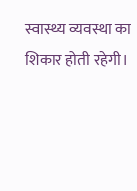स्वास्थ्य व्यवस्था का शिकार होती रहेगी।